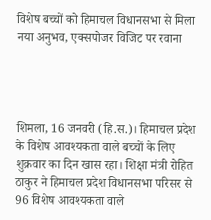विशेष बच्चों को हिमाचल विधानसभा से मिला नया अनुभव, एक्सपोजर विजिट पर रवाना




शिमला, 16 जनवरी (हि.स.)। हिमाचल प्रदेश के विशेष आवश्यकता वाले बच्चों के लिए शुक्रवार का दिन खास रहा। शिक्षा मंत्री रोहित ठाकुर ने हिमाचल प्रदेश विधानसभा परिसर से 96 विशेष आवश्यकता वाले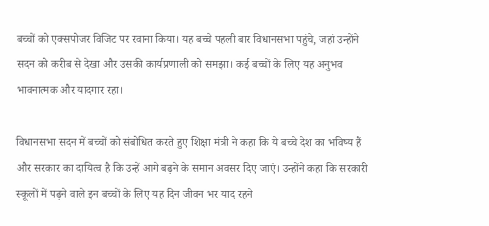बच्चों को एक्सपोजर विजिट पर रवाना किया। यह बच्चे पहली बार विधानसभा पहुंचे, जहां उन्होंने सदन को करीब से देखा और उसकी कार्यप्रणाली को समझा। कई बच्चों के लिए यह अनुभव भावनात्मक और यादगार रहा।

विधानसभा सदन में बच्चों को संबोधित करते हुए शिक्षा मंत्री ने कहा कि ये बच्चे देश का भविष्य हैं और सरकार का दायित्व है कि उन्हें आगे बढ़ने के समान अवसर दिए जाएं। उन्होंने कहा कि सरकारी स्कूलों में पढ़ने वाले इन बच्चों के लिए यह दिन जीवन भर याद रहने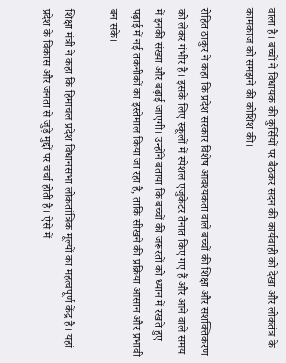वाला है। बच्चों ने विधायक की कुर्सियों पर बैठकर सदन की कार्यवाही को देखा और लोकतंत्र के कामकाज को समझने की कोशिश की।

रोहित ठाकुर ने कहा कि प्रदेश सरकार विशेष आवश्यकता वाले बच्चों की शिक्षा और सशक्तिकरण को लेकर गंभीर है। इसके लिए स्कूलों में स्पेशल एजुकेटर तैनात किए गए हैं और आने वाले समय में इनकी संख्या और बढ़ाई जाएगी। उन्होंने बताया कि बच्चों की जरूरतों को ध्यान में रखते हुए पढ़ाई में नई तकनीकों का इस्तेमाल किया जा रहा है, ताकि सीखने की प्रक्रिया आसान और प्रभावी बन सके।

शिक्षा मंत्री ने कहा कि हिमाचल प्रदेश विधानसभा लोकतांत्रिक मूल्यों का महत्वपूर्ण केंद्र है। यहां प्रदेश के विकास और जनता से जुड़े मुद्दों पर चर्चा होती है। ऐसे में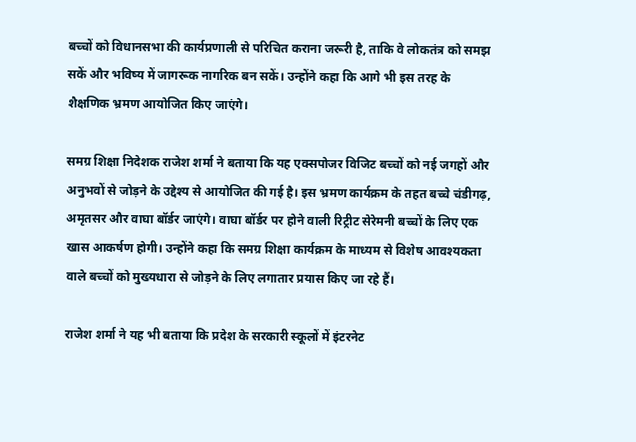बच्चों को विधानसभा की कार्यप्रणाली से परिचित कराना जरूरी है, ताकि वे लोकतंत्र को समझ सकें और भविष्य में जागरूक नागरिक बन सकें। उन्होंने कहा कि आगे भी इस तरह के शैक्षणिक भ्रमण आयोजित किए जाएंगे।

समग्र शिक्षा निदेशक राजेश शर्मा ने बताया कि यह एक्सपोजर विजिट बच्चों को नई जगहों और अनुभवों से जोड़ने के उद्देश्य से आयोजित की गई है। इस भ्रमण कार्यक्रम के तहत बच्चे चंडीगढ़, अमृतसर और वाघा बॉर्डर जाएंगे। वाघा बॉर्डर पर होने वाली रिट्रीट सेरेमनी बच्चों के लिए एक खास आकर्षण होगी। उन्होंने कहा कि समग्र शिक्षा कार्यक्रम के माध्यम से विशेष आवश्यकता वाले बच्चों को मुख्यधारा से जोड़ने के लिए लगातार प्रयास किए जा रहे हैं।

राजेश शर्मा ने यह भी बताया कि प्रदेश के सरकारी स्कूलों में इंटरनेट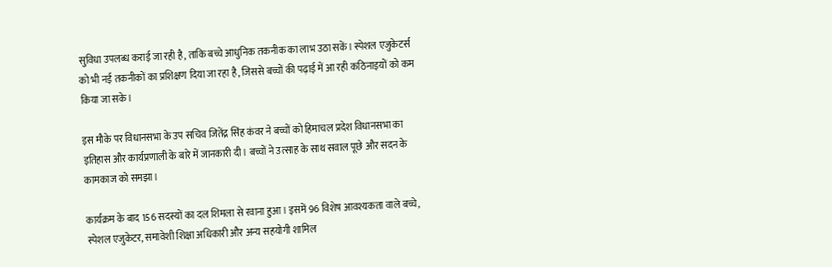सुविधा उपलब्ध कराई जा रही है, ताकि बच्चे आधुनिक तकनीक का लाभ उठा सकें। स्पेशल एजुकेटर्स को भी नई तकनीकों का प्रशिक्षण दिया जा रहा है, जिससे बच्चों की पढ़ाई में आ रही कठिनाइयों को कम किया जा सके।

इस मौके पर विधानसभा के उप सचिव जितेंद्र सिंह कंवर ने बच्चों को हिमाचल प्रदेश विधानसभा का इतिहास और कार्यप्रणाली के बारे में जानकारी दी। बच्चों ने उत्साह के साथ सवाल पूछे और सदन के कामकाज को समझा।

कार्यक्रम के बाद 156 सदस्यों का दल शिमला से रवाना हुआ। इसमें 96 विशेष आवश्यकता वाले बच्चे, स्पेशल एजुकेटर, समावेशी शिक्षा अधिकारी और अन्य सहयोगी शामिल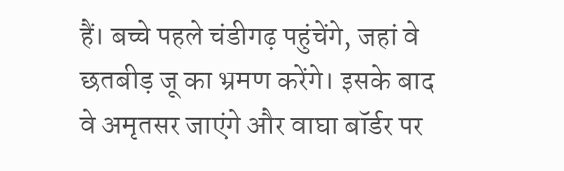हैं। बच्चे पहले चंडीगढ़ पहुंचेंगे, जहां वे छतबीड़ जू का भ्रमण करेंगे। इसके बाद वे अमृतसर जाएंगे और वाघा बॉर्डर पर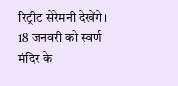रिट्रीट सेरेमनी देखेंगे। 18 जनवरी को स्वर्ण मंदिर के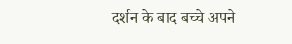दर्शन के बाद बच्चे अपने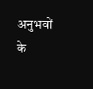अनुभवों के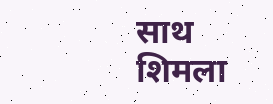साथ शिमला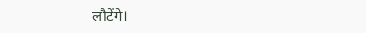लौटेंगे।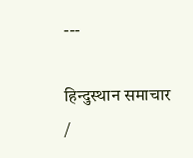---

हिन्दुस्थान समाचार /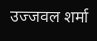उज्जवल शर्मा